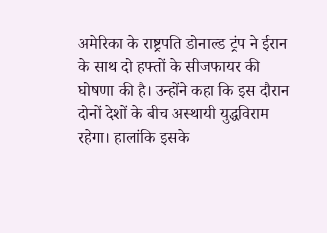अमेरिका के राष्ट्रपति डोनाल्ड ट्रंप ने ईरान के साथ दो हफ्तों के सीजफायर की घोषणा की है। उन्होंने कहा कि इस दौरान दोनों देशों के बीच अस्थायी युद्धविराम रहेगा। हालांकि इसके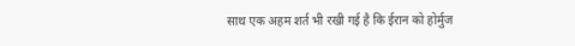साथ एक अहम शर्त भी रखी गई है कि ईरान को होर्मुज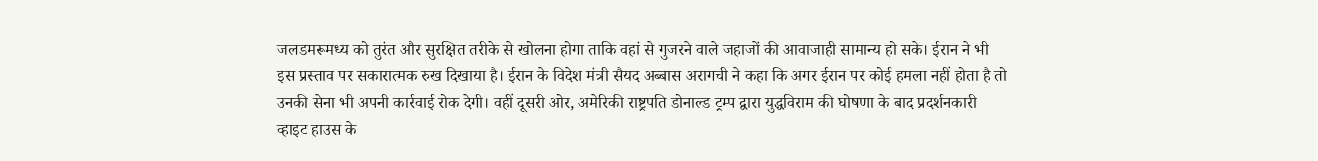जलडमरूमध्य को तुरंत और सुरक्षित तरीके से खोलना होगा ताकि वहां से गुजरने वाले जहाजों की आवाजाही सामान्य हो सके। ईरान ने भी इस प्रस्ताव पर सकारात्मक रुख दिखाया है। ईरान के विदेश मंत्री सैयद अब्बास अरागची ने कहा कि अगर ईरान पर कोई हमला नहीं होता है तो उनकी सेना भी अपनी कार्रवाई रोक देगी। वहीं दूसरी ओर, अमेरिकी राष्ट्रपति डोनाल्ड ट्रम्प द्वारा युद्धविराम की घोषणा के बाद प्रदर्शनकारी व्हाइट हाउस के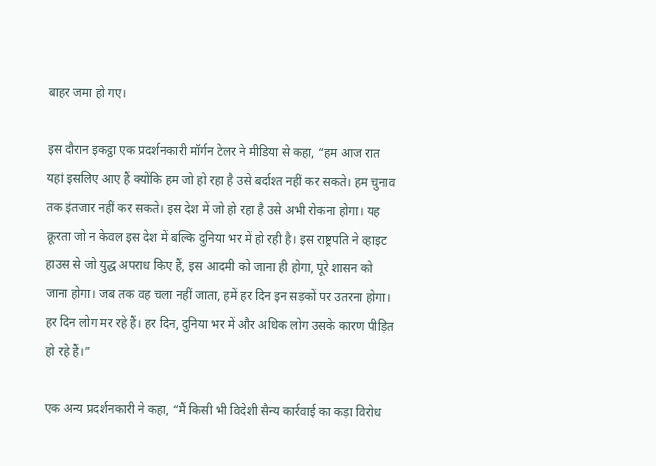बाहर जमा हो गए।

इस दौरान इकट्ठा एक प्रदर्शनकारी मॉर्गन टेलर ने मीडिया से कहा, “हम आज रात यहां इसलिए आए हैं क्योंकि हम जो हो रहा है उसे बर्दाश्त नहीं कर सकते। हम चुनाव तक इंतजार नहीं कर सकते। इस देश में जो हो रहा है उसे अभी रोकना होगा। यह क्रूरता जो न केवल इस देश में बल्कि दुनिया भर में हो रही है। इस राष्ट्रपति ने व्हाइट हाउस से जो युद्ध अपराध किए हैं, इस आदमी को जाना ही होगा, पूरे शासन को जाना होगा। जब तक वह चला नहीं जाता, हमें हर दिन इन सड़कों पर उतरना होगा। हर दिन लोग मर रहे हैं। हर दिन, दुनिया भर में और अधिक लोग उसके कारण पीड़ित हो रहे हैं।”

एक अन्य प्रदर्शनकारी ने कहा, “मैं किसी भी विदेशी सैन्य कार्रवाई का कड़ा विरोध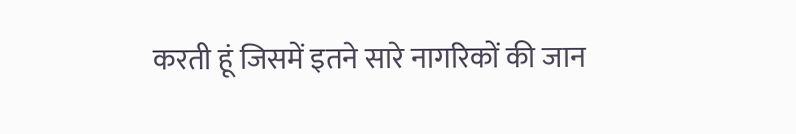करती हूं जिसमें इतने सारे नागरिकों की जान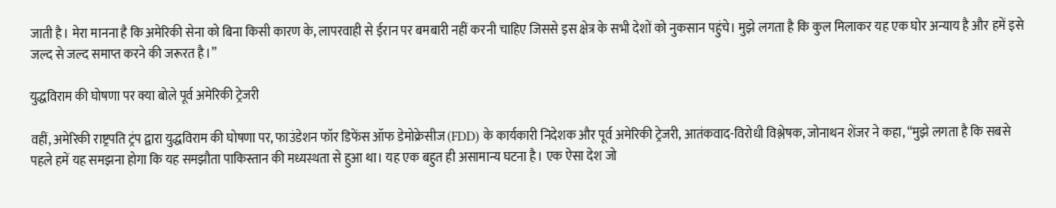जाती है। मेरा मानना है कि अमेरिकी सेना को बिना किसी कारण के, लापरवाही से ईरान पर बमबारी नहीं करनी चाहिए जिससे इस क्षेत्र के सभी देशों को नुकसान पहुंचे। मुझे लगता है कि कुल मिलाकर यह एक घोर अन्याय है और हमें इसे जल्द से जल्द समाप्त करने की जरूरत है।”

युद्धविराम की घोषणा पर क्या बोले पूर्व अमेरिकी ट्रेजरी

वहीं, अमेरिकी राष्ट्रपति ट्रंप द्वारा युद्धविराम की घोषणा पर, फाउंडेशन फॉर डिफेंस ऑफ डेमोक्रेसीज (FDD) के कार्यकारी निदेशक और पूर्व अमेरिकी ट्रेजरी, आतंकवाद-विरोधी विश्लेषक, जोनाथन शेंजर ने कहा, “मुझे लगता है कि सबसे पहले हमें यह समझना होगा कि यह समझौता पाकिस्तान की मध्यस्थता से हुआ था। यह एक बहुत ही असामान्य घटना है। एक ऐसा देश जो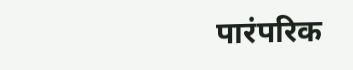पारंपरिक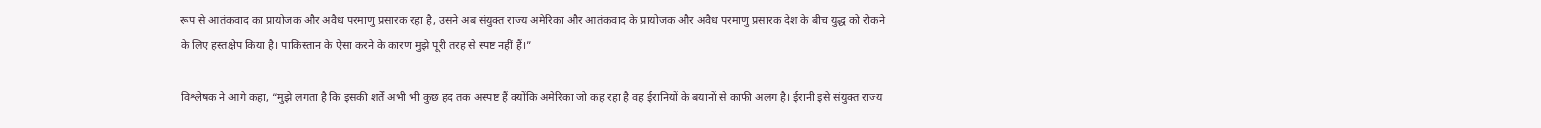रूप से आतंकवाद का प्रायोजक और अवैध परमाणु प्रसारक रहा है, उसने अब संयुक्त राज्य अमेरिका और आतंकवाद के प्रायोजक और अवैध परमाणु प्रसारक देश के बीच युद्ध को रोकने के लिए हस्तक्षेप किया है। पाकिस्तान के ऐसा करने के कारण मुझे पूरी तरह से स्पष्ट नहीं हैं।”

विश्लेषक ने आगे कहा, “मुझे लगता है कि इसकी शर्तें अभी भी कुछ हद तक अस्पष्ट हैं क्योंकि अमेरिका जो कह रहा है वह ईरानियों के बयानों से काफी अलग है। ईरानी इसे संयुक्त राज्य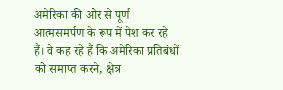अमेरिका की ओर से पूर्ण आत्मसमर्पण के रूप में पेश कर रहे हैं। वे कह रहे हैं कि अमेरिका प्रतिबंधों को समाप्त करने, क्षेत्र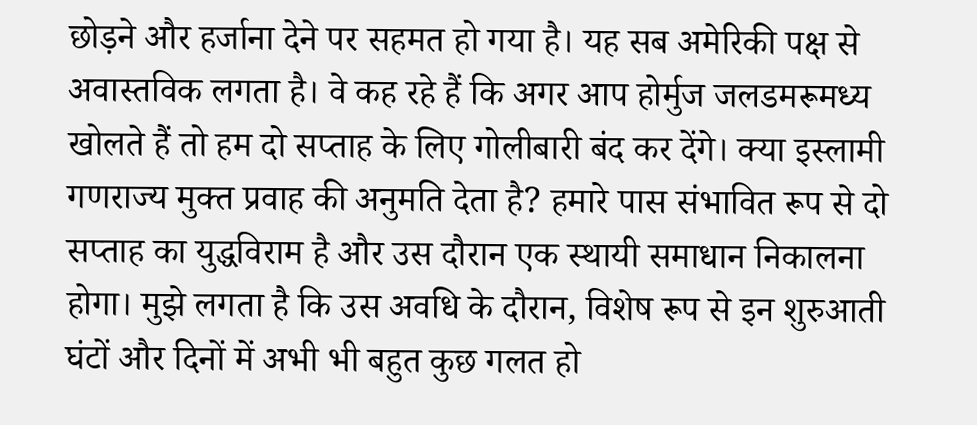छोड़ने और हर्जाना देने पर सहमत हो गया है। यह सब अमेरिकी पक्ष से अवास्तविक लगता है। वे कह रहे हैं कि अगर आप होर्मुज जलडमरूमध्य खोलते हैं तो हम दो सप्ताह के लिए गोलीबारी बंद कर देंगे। क्या इस्लामी गणराज्य मुक्त प्रवाह की अनुमति देता है? हमारे पास संभावित रूप से दो सप्ताह का युद्धविराम है और उस दौरान एक स्थायी समाधान निकालना होगा। मुझे लगता है कि उस अवधि के दौरान, विशेष रूप से इन शुरुआती घंटों और दिनों में अभी भी बहुत कुछ गलत हो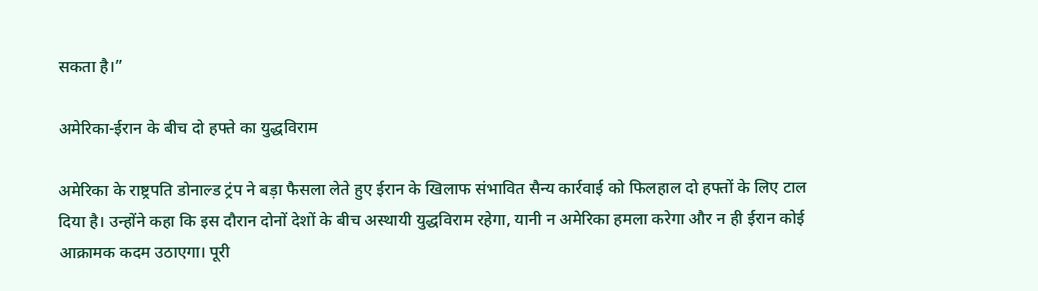सकता है।”

अमेरिका-ईरान के बीच दो हफ्ते का युद्धविराम

अमेरिका के राष्ट्रपति डोनाल्ड ट्रंप ने बड़ा फैसला लेते हुए ईरान के खिलाफ संभावित सैन्य कार्रवाई को फिलहाल दो हफ्तों के लिए टाल दिया है। उन्होंने कहा कि इस दौरान दोनों देशों के बीच अस्थायी युद्धविराम रहेगा, यानी न अमेरिका हमला करेगा और न ही ईरान कोई आक्रामक कदम उठाएगा। पूरी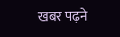खबर पढ़ने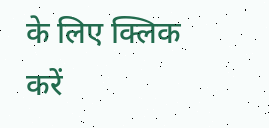के लिए क्लिक करें